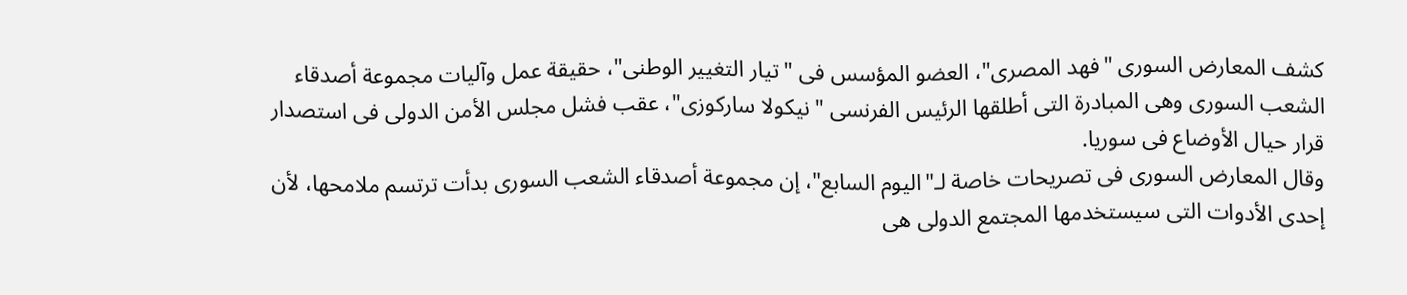كشف المعارض السورى "فهد المصرى"، العضو المؤسس فى "تيار التغيير الوطنى"، حقيقة عمل وآليات مجموعة أصدقاء الشعب السورى وهى المبادرة التى أطلقها الرئيس الفرنسى "نيكولا ساركوزى"، عقب فشل مجلس الأمن الدولى فى استصدار قرار حيال الأوضاع فى سوريا.
وقال المعارض السورى فى تصريحات خاصة لـ"اليوم السابع"، إن مجموعة أصدقاء الشعب السورى بدأت ترتسم ملامحها، لأن إحدى الأدوات التى سيستخدمها المجتمع الدولى هى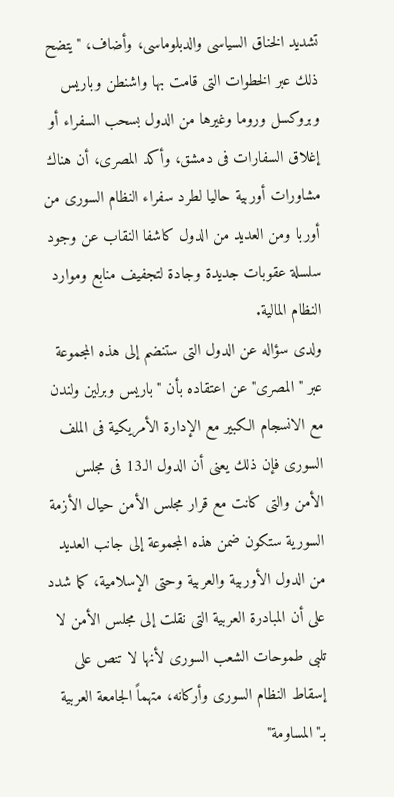تشديد الخناق السياسى والدبلوماسى، وأضاف، "يتضح ذلك عبر الخطوات التى قامت بها واشنطن وباريس وبروكسل وروما وغيرها من الدول بسحب السفراء أو إغلاق السفارات فى دمشق، وأكد المصرى، أن هناك مشاورات أوربية حاليا لطرد سفراء النظام السورى من أوربا ومن العديد من الدول كاشفا النقاب عن وجود سلسلة عقوبات جديدة وجادة لتجفيف منابع وموارد النظام المالية.
ولدى سؤاله عن الدول التى ستنضم إلى هذه المجموعة عبر "المصرى" عن اعتقاده بأن "باريس وبرلين ولندن مع الانسجام الكبير مع الإدارة الأمريكية فى الملف السورى فإن ذلك يعنى أن الدول الـ13 فى مجلس الأمن والتى كانت مع قرار مجلس الأمن حيال الأزمة السورية ستكون ضمن هذه المجموعة إلى جانب العديد من الدول الأوربية والعربية وحتى الإسلامية، كما شدد على أن المبادرة العربية التى نقلت إلى مجلس الأمن لا تلبى طموحات الشعب السورى لأنها لا تنص على إسقاط النظام السورى وأركانه، متهماً الجامعة العربية بـ"المساومة"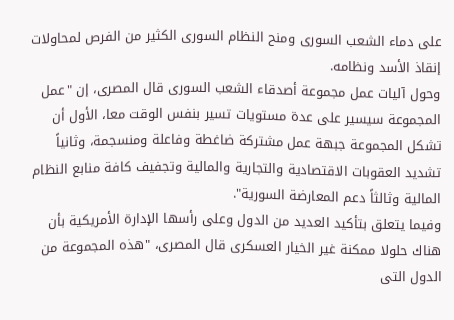على دماء الشعب السورى ومنح النظام السورى الكثير من الفرص لمحاولات إنقاذ الأسد ونظامه.
وحول آليات عمل مجموعة أصدقاء الشعب السورى قال المصرى، إن "عمل المجموعة سيسير على عدة مستويات تسير بنفس الوقت معا، الأول أن تشكل المجموعة جبهة عمل مشتركة ضاغطة وفاعلة ومنسجمة، وثانياً تشديد العقوبات الاقتصادية والتجارية والمالية وتجفيف كافة منابع النظام المالية وثالثاً دعم المعارضة السورية".
وفيما يتعلق بتأكيد العديد من الدول وعلى رأسها الإدارة الأمريكية بأن هناك حلولا ممكنة غير الخيار العسكرى قال المصرى، "هذه المجموعة من الدول التى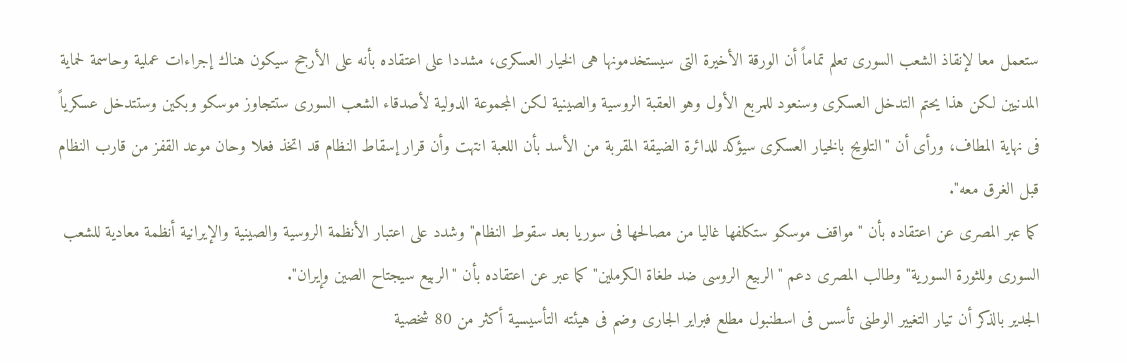ستعمل معا لإنقاذ الشعب السورى تعلم تماماً أن الورقة الأخيرة التى سيستخدمونها هى الخيار العسكرى، مشددا على اعتقاده بأنه على الأرجح سيكون هناك إجراءات عملية وحاسمة لحماية المدنيين لكن هذا يحتم التدخل العسكرى وسنعود للمربع الأول وهو العقبة الروسية والصينية لكن المجموعة الدولية لأصدقاء الشعب السورى ستتجاوز موسكو وبكين وستتدخل عسكرياً فى نهاية المطاف، ورأى أن "التلويح بالخيار العسكرى سيؤكد للدائرة الضيقة المقربة من الأسد بأن اللعبة انتهت وأن قرار إسقاط النظام قد اتخذ فعلا وحان موعد القفز من قارب النظام قبل الغرق معه".
كما عبر المصرى عن اعتقاده بأن "مواقف موسكو ستكلفها غاليا من مصالحها فى سوريا بعد سقوط النظام" وشدد على اعتبار الأنظمة الروسية والصينية والإيرانية أنظمة معادية للشعب السورى وللثورة السورية" وطالب المصرى دعم "الربيع الروسى ضد طغاة الكرملين" كما عبر عن اعتقاده بأن "الربيع سيجتاح الصين وإيران".
الجدير بالذكر أن تيار التغيير الوطنى تأسس فى اسطنبول مطلع فبراير الجارى وضم فى هيئته التأسيسية أكثر من 80 شخصية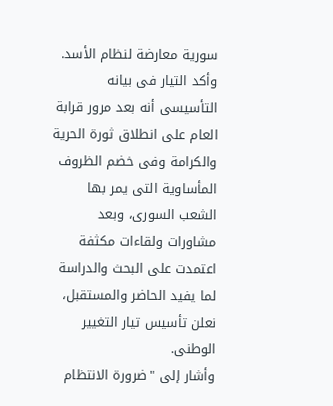سورية معارضة لنظام الأسد.
وأكد التيار فى بيانه التأسيسى أنه بعد مرور قرابة العام على انطلاق ثورة الحرية والكرامة وفى خضم الظروف المأساوية التى يمر بها الشعب السورى، وبعد مشاورات ولقاءات مكثفة اعتمدت على البحث والدراسة لما يفيد الحاضر والمستقبل، نعلن تأسيس تيار التغيير الوطنى.
وأشار إلى "ضرورة الانتظام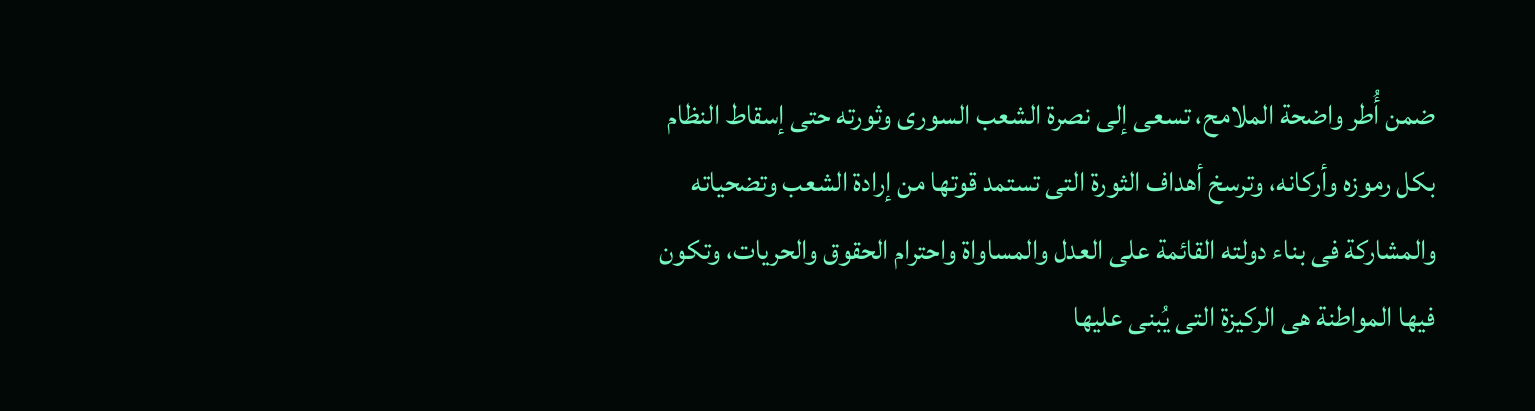ضمن أُطر واضحة الملامح، تسعى إلى نصرة الشعب السورى وثورته حتى إسقاط النظام بكل رموزه وأركانه، وترسخ أهداف الثورة التى تستمد قوتها من إرادة الشعب وتضحياته والمشاركة فى بناء دولته القائمة على العدل والمساواة واحترام الحقوق والحريات، وتكون فيها المواطنة هى الركيزة التى يُبنى عليها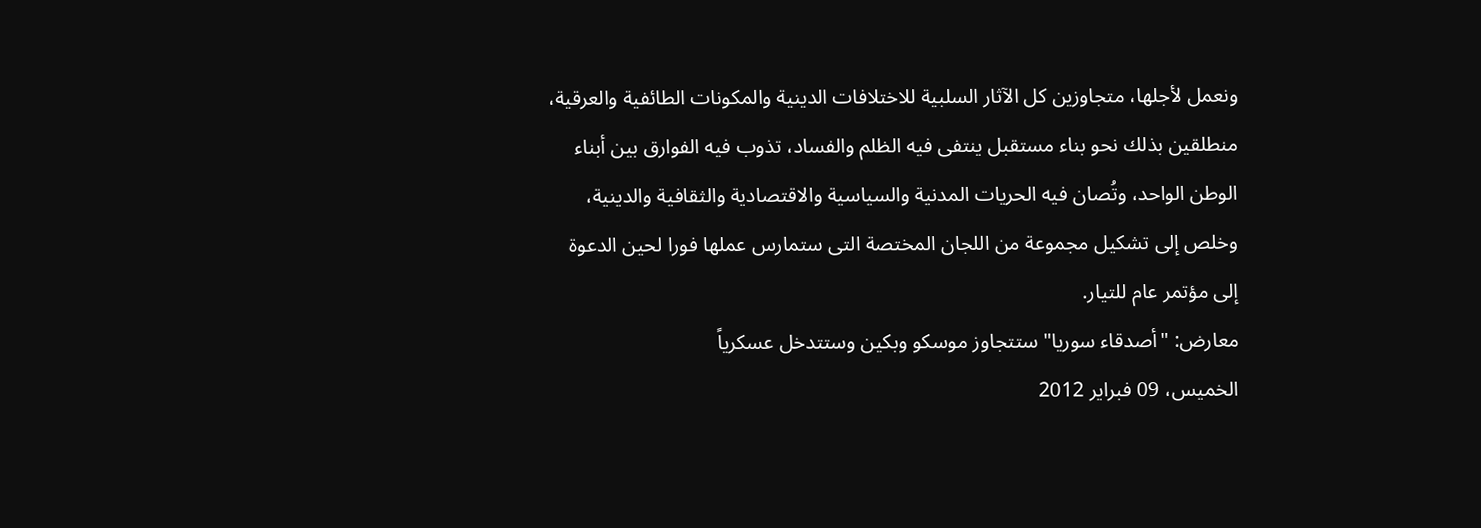ونعمل لأجلها، متجاوزين كل الآثار السلبية للاختلافات الدينية والمكونات الطائفية والعرقية، منطلقين بذلك نحو بناء مستقبل ينتفى فيه الظلم والفساد، تذوب فيه الفوارق بين أبناء الوطن الواحد، وتُصان فيه الحريات المدنية والسياسية والاقتصادية والثقافية والدينية،
وخلص إلى تشكيل مجموعة من اللجان المختصة التى ستمارس عملها فورا لحين الدعوة إلى مؤتمر عام للتيار.
معارض: "أصدقاء سوريا" ستتجاوز موسكو وبكين وستتدخل عسكرياً
الخميس، 09 فبراير 2012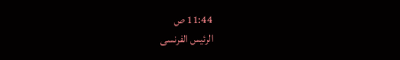11:44 ص
الرئيس الفرنسى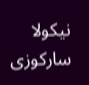نيكولا ساركوزى